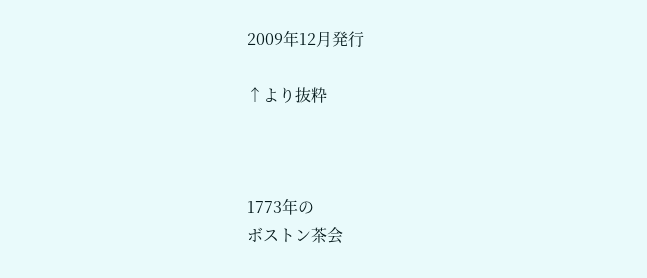2009年12月発行

↑より抜粋



1773年の
ボストン茶会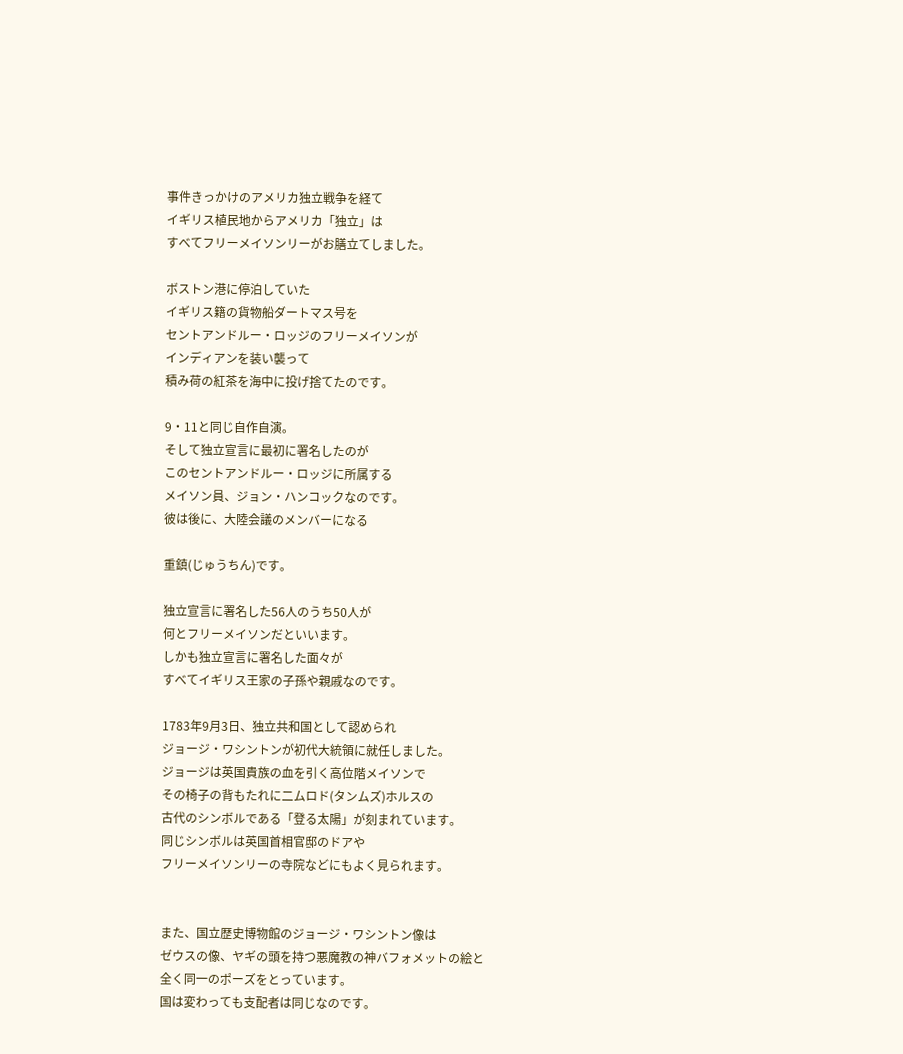事件きっかけのアメリカ独立戦争を経て
イギリス植民地からアメリカ「独立」は
すべてフリーメイソンリーがお膳立てしました。

ボストン港に停泊していた
イギリス籍の貨物船ダートマス号を
セントアンドルー・ロッジのフリーメイソンが
インディアンを装い襲って
積み荷の紅茶を海中に投げ捨てたのです。

9・11と同じ自作自演。
そして独立宣言に最初に署名したのが
このセントアンドルー・ロッジに所属する
メイソン員、ジョン・ハンコックなのです。
彼は後に、大陸会議のメンバーになる

重鎮(じゅうちん)です。

独立宣言に署名した56人のうち50人が
何とフリーメイソンだといいます。
しかも独立宣言に署名した面々が
すべてイギリス王家の子孫や親戚なのです。

1783年9月3日、独立共和国として認められ
ジョージ・ワシントンが初代大統領に就任しました。
ジョージは英国貴族の血を引く高位階メイソンで
その椅子の背もたれに二ムロド(タンムズ)ホルスの
古代のシンボルである「登る太陽」が刻まれています。
同じシンボルは英国首相官邸のドアや
フリーメイソンリーの寺院などにもよく見られます。


また、国立歴史博物館のジョージ・ワシントン像は
ゼウスの像、ヤギの頭を持つ悪魔教の神バフォメットの絵と
全く同一のポーズをとっています。
国は変わっても支配者は同じなのです。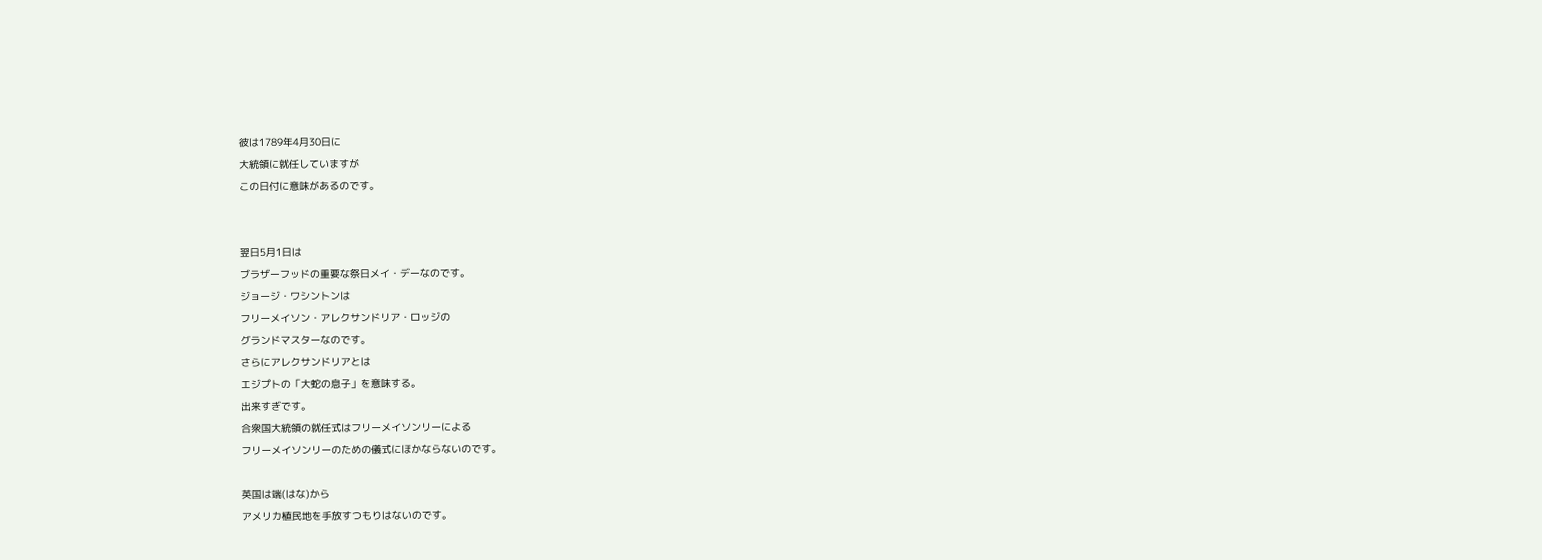彼は1789年4月30日に
大統領に就任していますが
この日付に意味があるのです。


翌日5月1日は
ブラザーフッドの重要な祭日メイ・デーなのです。
ジョージ・ワシントンは
フリーメイソン・アレクサンドリア・ロッジの
グランドマスターなのです。
さらにアレクサンドリアとは
エジプトの「大蛇の息子」を意味する。
出来すぎです。
合衆国大統領の就任式はフリーメイソンリーによる
フリーメイソンリーのための儀式にほかならないのです。

英国は端(はな)から
アメリカ植民地を手放すつもりはないのです。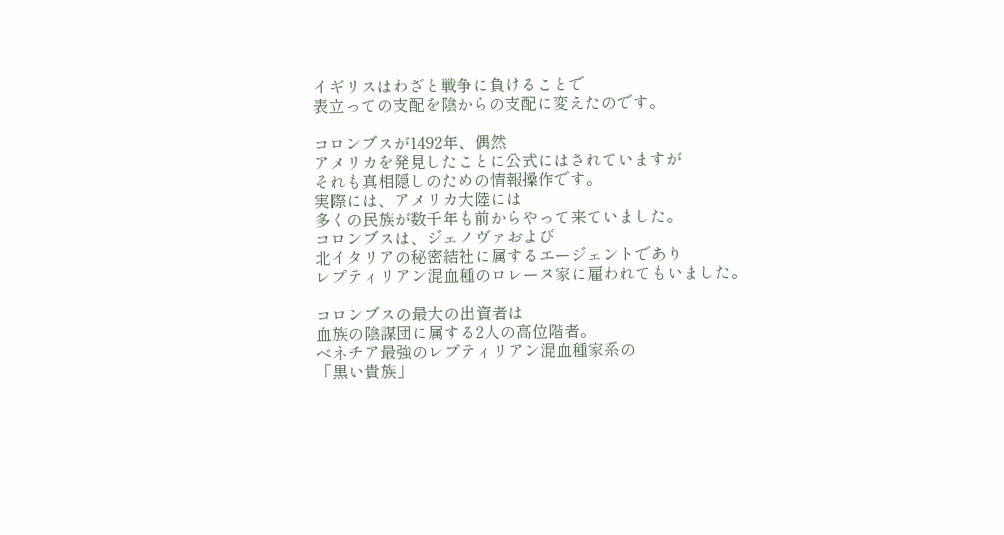イギリスはわざと戦争に負けることで
表立っての支配を陰からの支配に変えたのです。

コロンブスが1492年、偶然
アメリカを発見したことに公式にはされていますが
それも真相隠しのための情報操作です。
実際には、アメリカ大陸には
多くの民族が数千年も前からやって来ていました。
コロンブスは、ジェノヴァおよび
北イタリアの秘密結社に属するエージェントであり
レプティリアン混血種のロレーヌ家に雇われてもいました。

コロンブスの最大の出資者は
血族の陰謀団に属する2人の高位階者。
ベネチア最強のレプティリアン混血種家系の
「黒い貴族」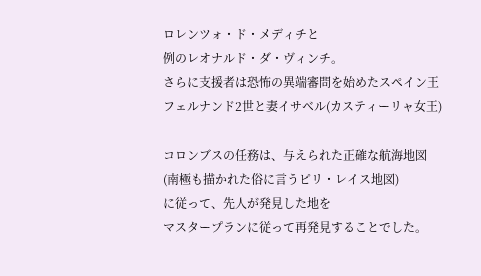ロレンツォ・ド・メディチと
例のレオナルド・ダ・ヴィンチ。
さらに支援者は恐怖の異端審問を始めたスペイン王
フェルナンド2世と妻イサベル(カスティーリャ女王)

コロンブスの任務は、与えられた正確な航海地図
(南極も描かれた俗に言うピリ・レイス地図)
に従って、先人が発見した地を
マスタープランに従って再発見することでした。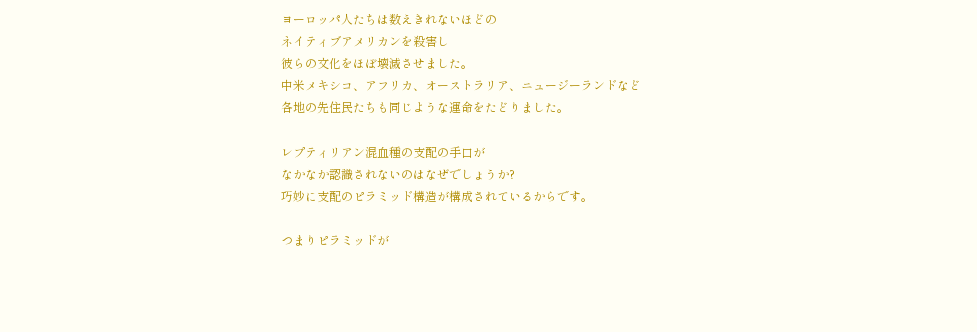ヨーロッパ人たちは数えきれないほどの
ネイティブアメリカンを殺害し
彼らの文化をほぼ壊滅させました。
中米メキシコ、アフリカ、オーストラリア、ニュージーランドなど
各地の先住民たちも同じような運命をたどりました。

レプティリアン混血種の支配の手口が
なかなか認識されないのはなぜでしょうか?
巧妙に支配のピラミッド構造が構成されているからです。

つまりピラミッドが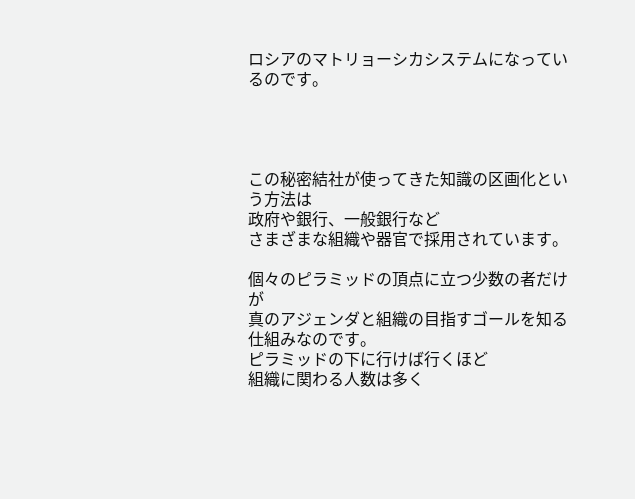ロシアのマトリョーシカシステムになっているのです。




この秘密結社が使ってきた知識の区画化という方法は
政府や銀行、一般銀行など
さまざまな組織や器官で採用されています。

個々のピラミッドの頂点に立つ少数の者だけが
真のアジェンダと組織の目指すゴールを知る仕組みなのです。
ピラミッドの下に行けば行くほど
組織に関わる人数は多く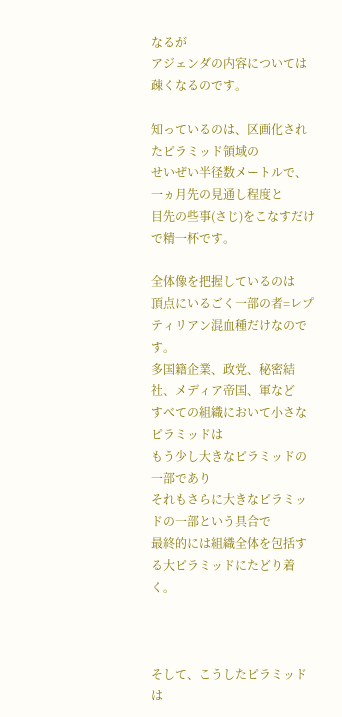なるが
アジェンダの内容については疎くなるのです。

知っているのは、区画化されたピラミッド領域の
せいぜい半径数メートルで、一ヵ月先の見通し程度と
目先の些事(さじ)をこなすだけで精一杯です。

全体像を把握しているのは
頂点にいるごく一部の者=レプティリアン混血種だけなのです。
多国籍企業、政党、秘密結社、メディア帝国、軍など
すべての組織において小さなピラミッドは
もう少し大きなピラミッドの一部であり
それもさらに大きなピラミッドの一部という具合で
最終的には組織全体を包括する大ピラミッドにたどり着く。



そして、こうしたピラミッドは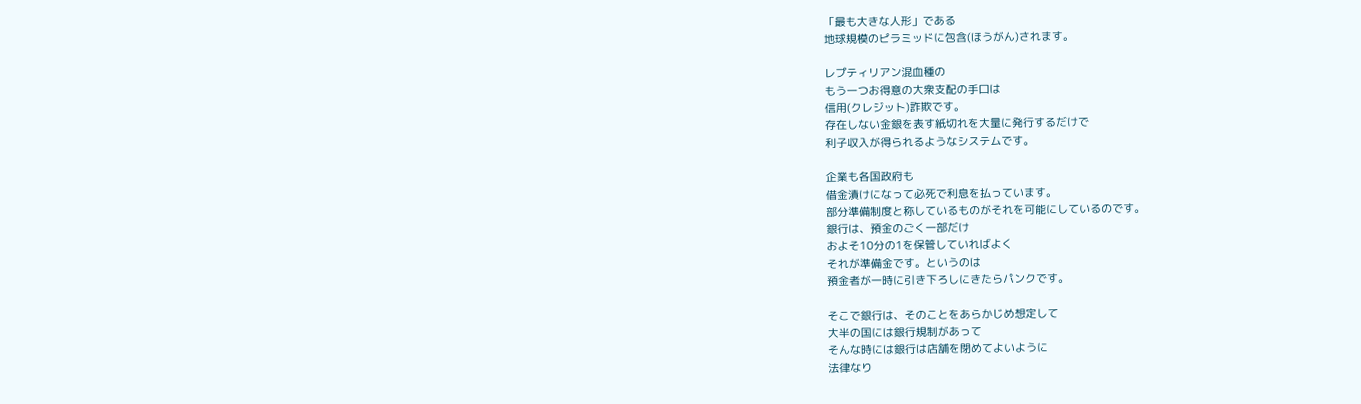「最も大きな人形」である
地球規模のピラミッドに包含(ほうがん)されます。

レプティリアン混血種の
もう一つお得意の大衆支配の手口は
信用(クレジット)詐欺です。
存在しない金銀を表す紙切れを大量に発行するだけで
利子収入が得られるようなシステムです。

企業も各国政府も
借金漬けになって必死で利息を払っています。
部分準備制度と称しているものがそれを可能にしているのです。
銀行は、預金のごく一部だけ
およそ10分の1を保管していればよく
それが準備金です。というのは
預金者が一時に引き下ろしにきたらパンクです。

そこで銀行は、そのことをあらかじめ想定して
大半の国には銀行規制があって
そんな時には銀行は店舗を閉めてよいように
法律なり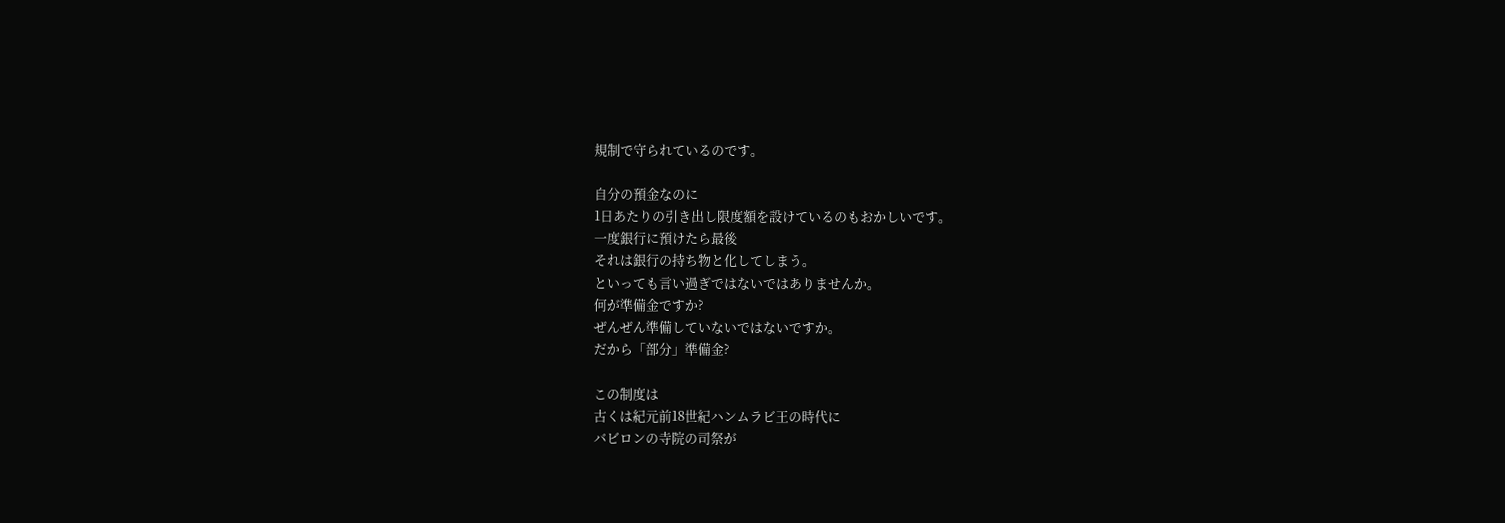規制で守られているのです。

自分の預金なのに
1日あたりの引き出し限度額を設けているのもおかしいです。
一度銀行に預けたら最後
それは銀行の持ち物と化してしまう。
といっても言い過ぎではないではありませんか。
何が準備金ですか?
ぜんぜん準備していないではないですか。
だから「部分」準備金?

この制度は
古くは紀元前18世紀ハンムラビ王の時代に
バビロンの寺院の司祭が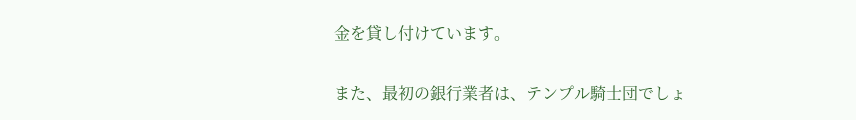金を貸し付けています。

また、最初の銀行業者は、テンプル騎士団でしょ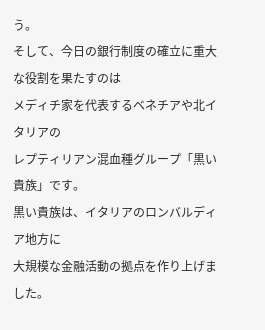う。
そして、今日の銀行制度の確立に重大な役割を果たすのは
メディチ家を代表するベネチアや北イタリアの
レプティリアン混血種グループ「黒い貴族」です。
黒い貴族は、イタリアのロンバルディア地方に
大規模な金融活動の拠点を作り上げました。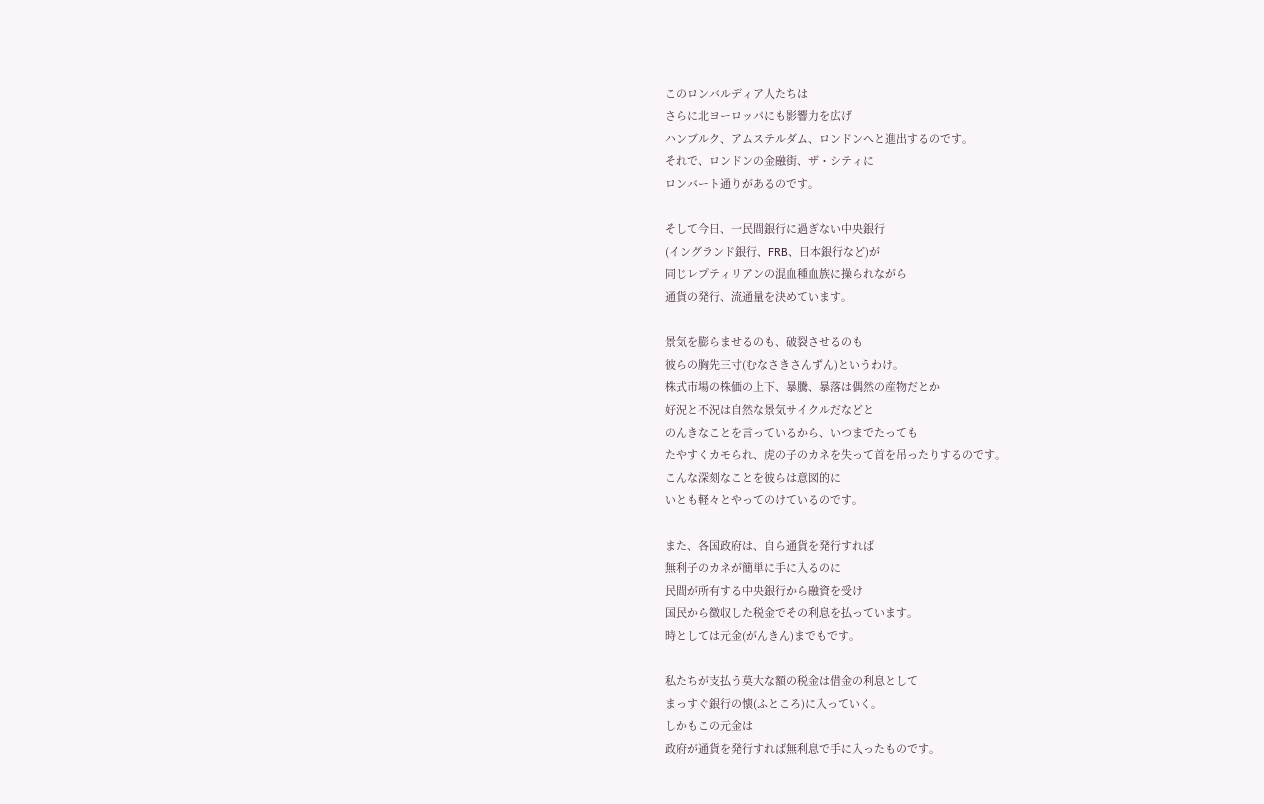このロンバルディア人たちは
さらに北ヨーロッパにも影響力を広げ
ハンブルク、アムステルダム、ロンドンへと進出するのです。
それで、ロンドンの金融街、ザ・シティに
ロンバート通りがあるのです。

そして今日、一民間銀行に過ぎない中央銀行
(イングランド銀行、FRB、日本銀行など)が
同じレプティリアンの混血種血族に操られながら
通貨の発行、流通量を決めています。

景気を膨らませるのも、破裂させるのも
彼らの胸先三寸(むなさきさんずん)というわけ。
株式市場の株価の上下、暴騰、暴落は偶然の産物だとか
好況と不況は自然な景気サイクルだなどと
のんきなことを言っているから、いつまでたっても
たやすくカモられ、虎の子のカネを失って首を吊ったりするのです。
こんな深刻なことを彼らは意図的に
いとも軽々とやってのけているのです。

また、各国政府は、自ら通貨を発行すれば
無利子のカネが簡単に手に入るのに
民間が所有する中央銀行から融資を受け
国民から徴収した税金でその利息を払っています。
時としては元金(がんきん)までもです。

私たちが支払う莫大な額の税金は借金の利息として
まっすぐ銀行の懐(ふところ)に入っていく。
しかもこの元金は
政府が通貨を発行すれば無利息で手に入ったものです。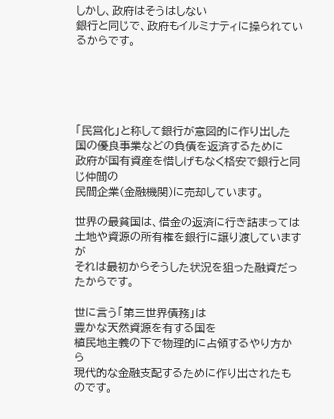しかし、政府はそうはしない
銀行と同じで、政府もイルミナティに操られているからです。





「民営化」と称して銀行が意図的に作り出した
国の優良事業などの負債を返済するために
政府が国有資産を惜しげもなく格安で銀行と同じ仲間の
民間企業(金融機関)に売却しています。

世界の最貧国は、借金の返済に行き詰まっては
土地や資源の所有権を銀行に譲り渡していますが
それは最初からそうした状況を狙った融資だったからです。

世に言う「第三世界債務」は
豊かな天然資源を有する国を
植民地主義の下で物理的に占領するやり方から
現代的な金融支配するために作り出されたものです。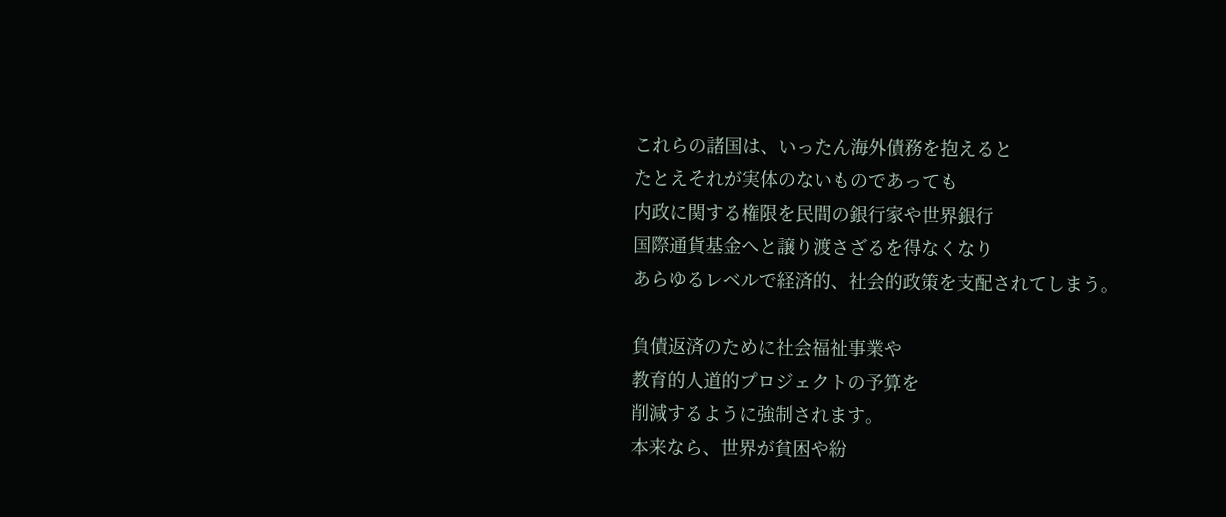これらの諸国は、いったん海外債務を抱えると
たとえそれが実体のないものであっても
内政に関する権限を民間の銀行家や世界銀行
国際通貨基金へと譲り渡さざるを得なくなり
あらゆるレベルで経済的、社会的政策を支配されてしまう。

負債返済のために社会福祉事業や
教育的人道的プロジェクトの予算を
削減するように強制されます。
本来なら、世界が貧困や紛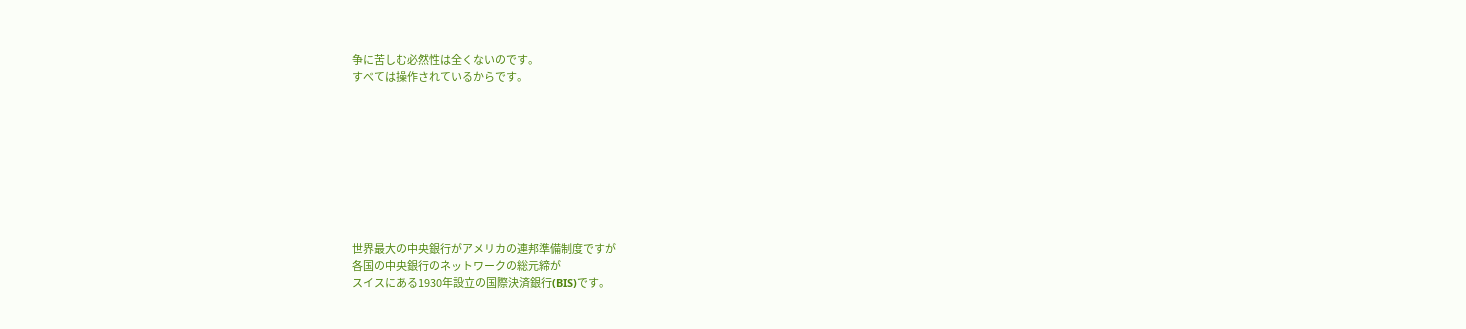争に苦しむ必然性は全くないのです。
すべては操作されているからです。









世界最大の中央銀行がアメリカの連邦準備制度ですが
各国の中央銀行のネットワークの総元締が
スイスにある1930年設立の国際決済銀行(BIS)です。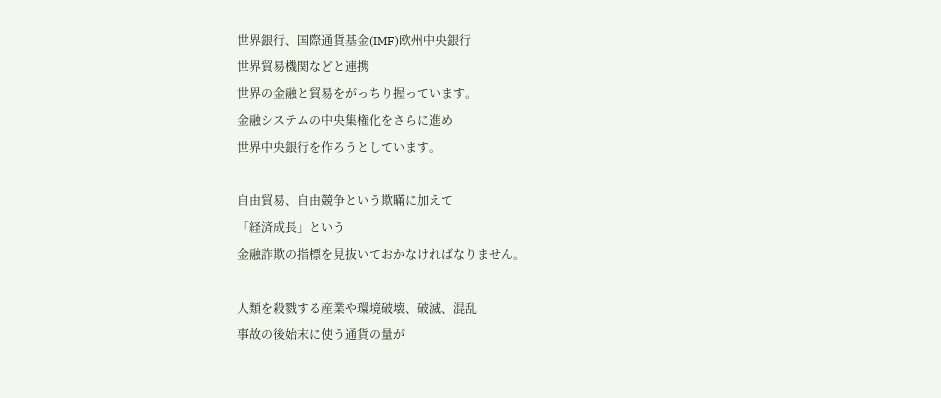世界銀行、国際通貨基金(IMF)欧州中央銀行
世界貿易機関などと連携
世界の金融と貿易をがっちり握っています。
金融システムの中央集権化をさらに進め
世界中央銀行を作ろうとしています。

自由貿易、自由競争という欺瞞に加えて
「経済成長」という
金融詐欺の指標を見抜いておかなければなりません。

人類を殺戮する産業や環境破壊、破滅、混乱
事故の後始末に使う通貨の量が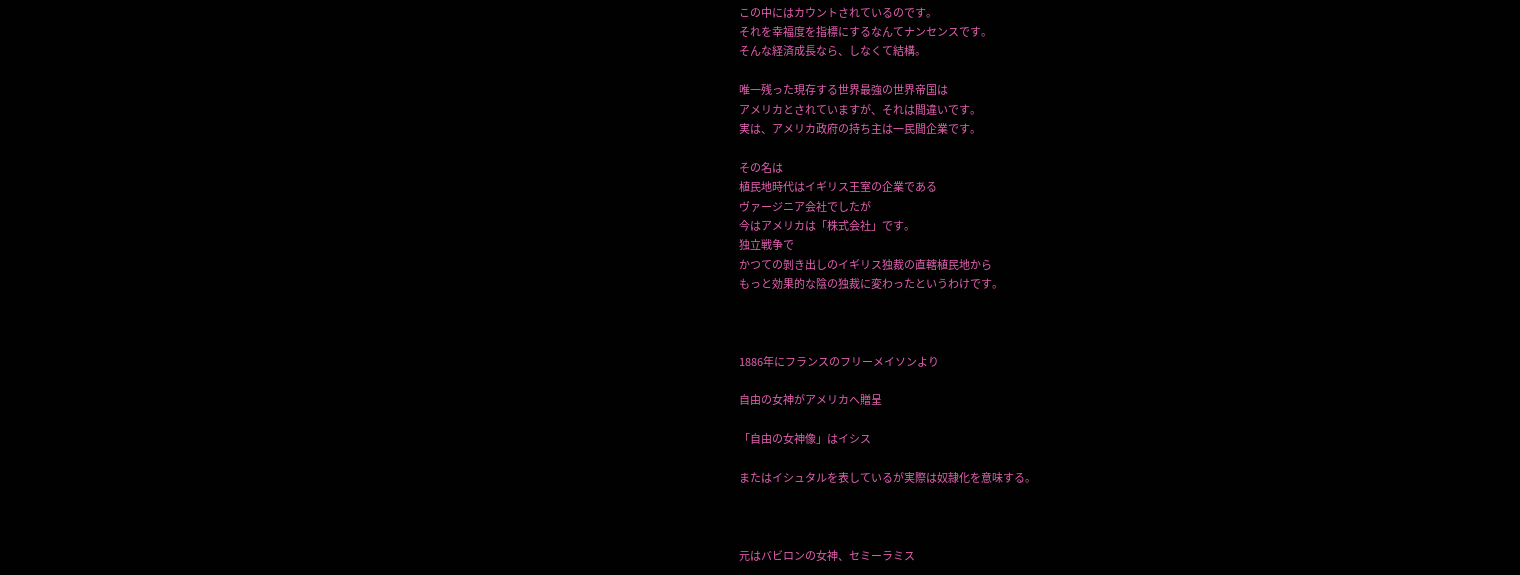この中にはカウントされているのです。
それを幸福度を指標にするなんてナンセンスです。
そんな経済成長なら、しなくて結構。

唯一残った現存する世界最強の世界帝国は
アメリカとされていますが、それは間違いです。
実は、アメリカ政府の持ち主は一民間企業です。

その名は
植民地時代はイギリス王室の企業である
ヴァージニア会社でしたが
今はアメリカは「株式会社」です。
独立戦争で
かつての剝き出しのイギリス独裁の直轄植民地から
もっと効果的な陰の独裁に変わったというわけです。



1886年にフランスのフリーメイソンより

自由の女神がアメリカへ贈呈

「自由の女神像」はイシス

またはイシュタルを表しているが実際は奴隷化を意味する。



元はバビロンの女神、セミーラミス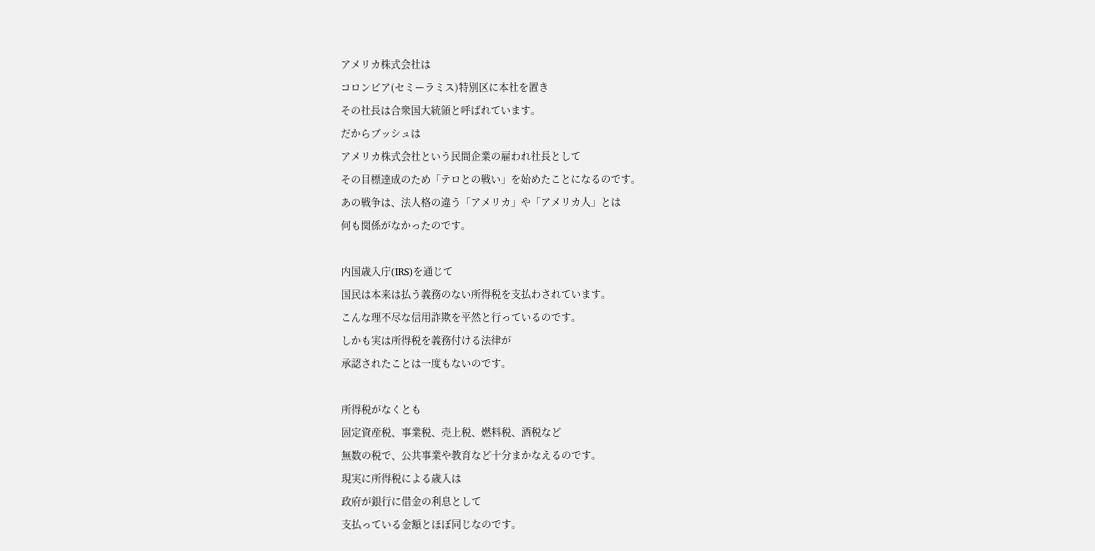アメリカ株式会社は
コロンビア(セミーラミス)特別区に本社を置き
その社長は合衆国大統領と呼ばれています。
だからブッシュは
アメリカ株式会社という民間企業の雇われ社長として
その目標達成のため「テロとの戦い」を始めたことになるのです。
あの戦争は、法人格の違う「アメリカ」や「アメリカ人」とは
何も関係がなかったのです。

内国歳入庁(IRS)を通じて
国民は本来は払う義務のない所得税を支払わされています。
こんな理不尽な信用詐欺を平然と行っているのです。
しかも実は所得税を義務付ける法律が
承認されたことは一度もないのです。

所得税がなくとも
固定資産税、事業税、売上税、燃料税、酒税など
無数の税で、公共事業や教育など十分まかなえるのです。
現実に所得税による歳入は
政府が銀行に借金の利息として
支払っている金額とほぼ同じなのです。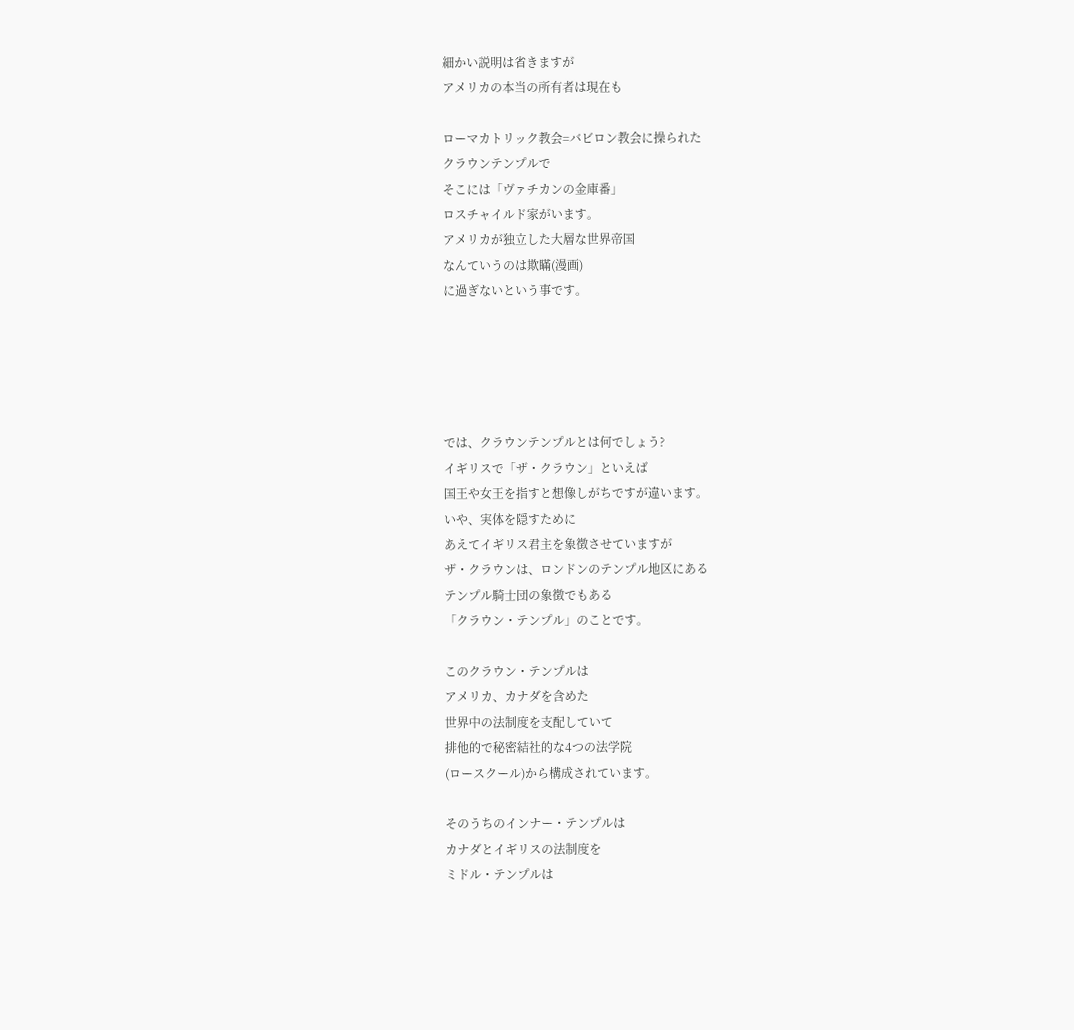細かい説明は省きますが
アメリカの本当の所有者は現在も

ローマカトリック教会=バビロン教会に操られた
クラウンテンプルで
そこには「ヴァチカンの金庫番」
ロスチャイルド家がいます。
アメリカが独立した大層な世界帝国
なんていうのは欺瞞(漫画)
に過ぎないという事です。





では、クラウンテンプルとは何でしょう?
イギリスで「ザ・クラウン」といえば
国王や女王を指すと想像しがちですが違います。
いや、実体を隠すために
あえてイギリス君主を象徴させていますが
ザ・クラウンは、ロンドンのテンプル地区にある
テンプル騎士団の象徴でもある
「クラウン・テンプル」のことです。

このクラウン・テンプルは
アメリカ、カナダを含めた
世界中の法制度を支配していて
排他的で秘密結社的な4つの法学院
(ロースクール)から構成されています。

そのうちのインナー・テンプルは
カナダとイギリスの法制度を
ミドル・テンプルは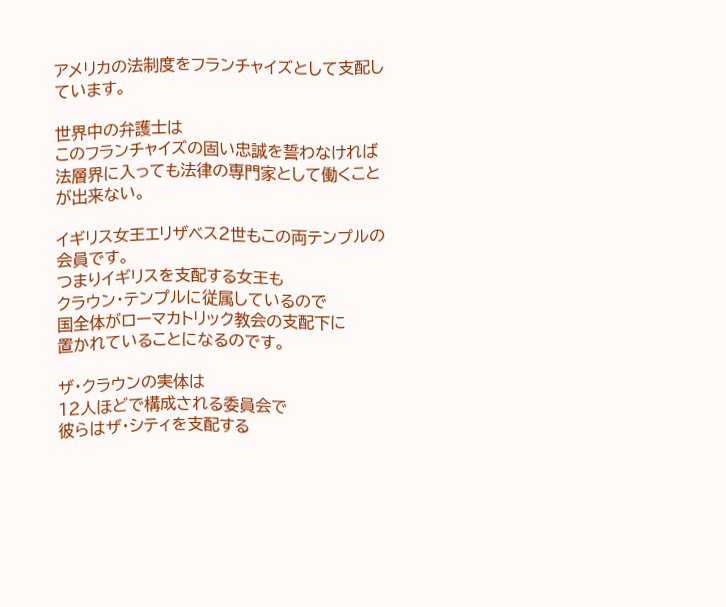アメリカの法制度をフランチャイズとして支配しています。

世界中の弁護士は
このフランチャイズの固い忠誠を誓わなければ
法層界に入っても法律の専門家として働くことが出来ない。

イギリス女王エリザベス2世もこの両テンプルの会員です。
つまりイギリスを支配する女王も
クラウン・テンプルに従属しているので
国全体がローマカトリック教会の支配下に
置かれていることになるのです。

ザ・クラウンの実体は
12人ほどで構成される委員会で
彼らはザ・シティを支配する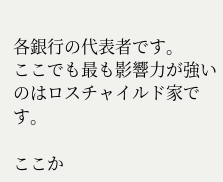各銀行の代表者です。
ここでも最も影響力が強いのはロスチャイルド家です。

ここか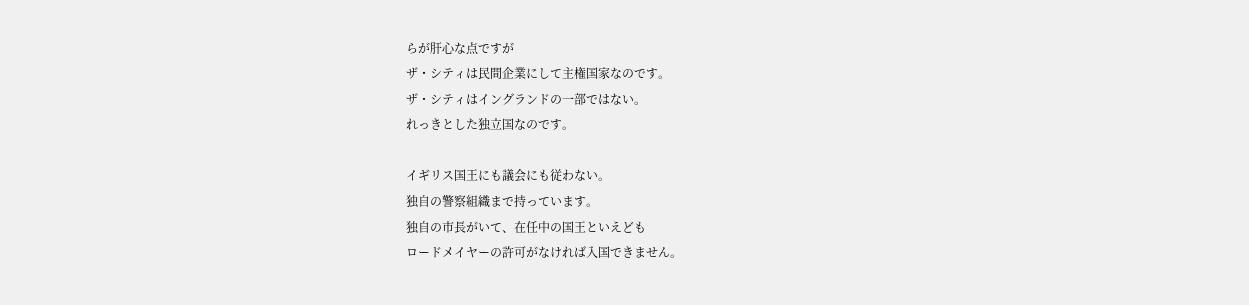らが肝心な点ですが
ザ・シティは民間企業にして主権国家なのです。
ザ・シティはイングランドの一部ではない。
れっきとした独立国なのです。

イギリス国王にも議会にも従わない。
独自の警察組織まで持っています。
独自の市長がいて、在任中の国王といえども
ロードメイヤーの許可がなければ入国できません。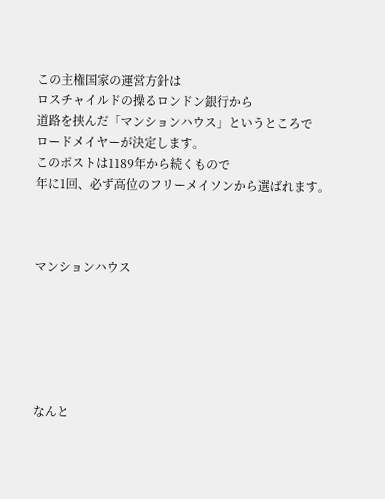この主権国家の運営方針は
ロスチャイルドの操るロンドン銀行から
道路を挟んだ「マンションハウス」というところで
ロードメイヤーが決定します。
このポストは1189年から続くもので
年に1回、必ず高位のフリーメイソンから選ばれます。



マンションハウス






なんと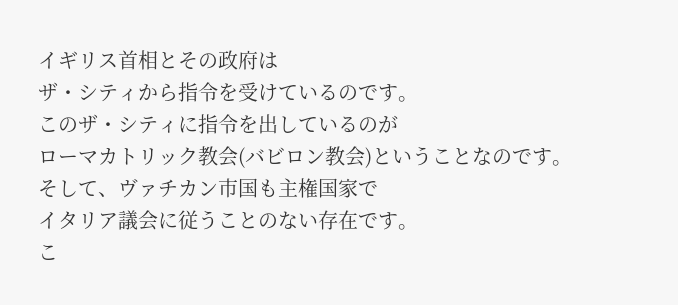イギリス首相とその政府は
ザ・シティから指令を受けているのです。
このザ・シティに指令を出しているのが
ローマカトリック教会(バビロン教会)ということなのです。
そして、ヴァチカン市国も主権国家で
イタリア議会に従うことのない存在です。
こ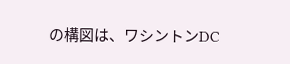の構図は、ワシントンDC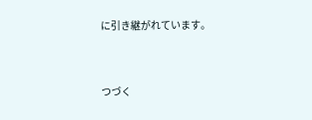に引き継がれています。


つづく